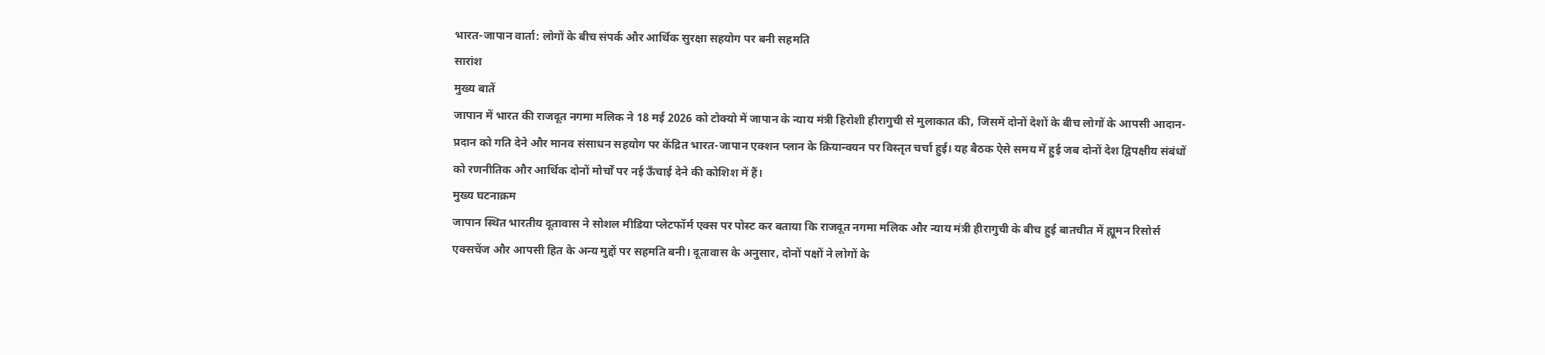भारत-जापान वार्ता: लोगों के बीच संपर्क और आर्थिक सुरक्षा सहयोग पर बनी सहमति
सारांश
मुख्य बातें
जापान में भारत की राजदूत नगमा मलिक ने 18 मई 2026 को टोक्यो में जापान के न्याय मंत्री हिरोशी हीरागुची से मुलाकात की, जिसमें दोनों देशों के बीच लोगों के आपसी आदान-प्रदान को गति देने और मानव संसाधन सहयोग पर केंद्रित भारत-जापान एक्शन प्लान के क्रियान्वयन पर विस्तृत चर्चा हुई। यह बैठक ऐसे समय में हुई जब दोनों देश द्विपक्षीय संबंधों को रणनीतिक और आर्थिक दोनों मोर्चों पर नई ऊँचाई देने की कोशिश में हैं।
मुख्य घटनाक्रम
जापान स्थित भारतीय दूतावास ने सोशल मीडिया प्लेटफॉर्म एक्स पर पोस्ट कर बताया कि राजदूत नगमा मलिक और न्याय मंत्री हीरागुची के बीच हुई बातचीत में ह्यूमन रिसोर्स एक्सचेंज और आपसी हित के अन्य मुद्दों पर सहमति बनी। दूतावास के अनुसार, दोनों पक्षों ने लोगों के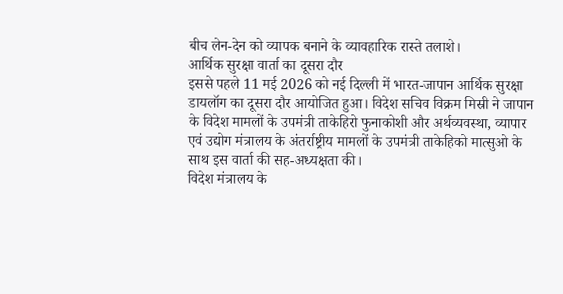बीच लेन-देन को व्यापक बनाने के व्यावहारिक रास्ते तलाशे।
आर्थिक सुरक्षा वार्ता का दूसरा दौर
इससे पहले 11 मई 2026 को नई दिल्ली में भारत-जापान आर्थिक सुरक्षा डायलॉग का दूसरा दौर आयोजित हुआ। विदेश सचिव विक्रम मिस्री ने जापान के विदेश मामलों के उपमंत्री ताकेहिरो फुनाकोशी और अर्थव्यवस्था, व्यापार एवं उद्योग मंत्रालय के अंतर्राष्ट्रीय मामलों के उपमंत्री ताकेहिको मात्सुओ के साथ इस वार्ता की सह-अध्यक्षता की।
विदेश मंत्रालय के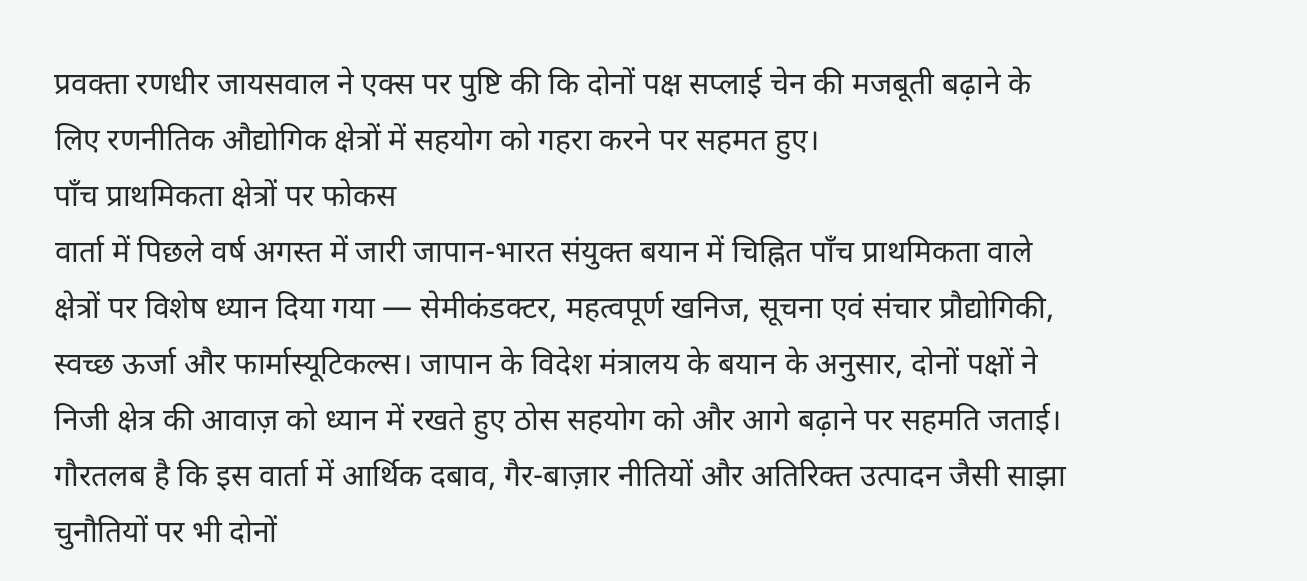प्रवक्ता रणधीर जायसवाल ने एक्स पर पुष्टि की कि दोनों पक्ष सप्लाई चेन की मजबूती बढ़ाने के लिए रणनीतिक औद्योगिक क्षेत्रों में सहयोग को गहरा करने पर सहमत हुए।
पाँच प्राथमिकता क्षेत्रों पर फोकस
वार्ता में पिछले वर्ष अगस्त में जारी जापान-भारत संयुक्त बयान में चिह्नित पाँच प्राथमिकता वाले क्षेत्रों पर विशेष ध्यान दिया गया — सेमीकंडक्टर, महत्वपूर्ण खनिज, सूचना एवं संचार प्रौद्योगिकी, स्वच्छ ऊर्जा और फार्मास्यूटिकल्स। जापान के विदेश मंत्रालय के बयान के अनुसार, दोनों पक्षों ने निजी क्षेत्र की आवाज़ को ध्यान में रखते हुए ठोस सहयोग को और आगे बढ़ाने पर सहमति जताई।
गौरतलब है कि इस वार्ता में आर्थिक दबाव, गैर-बाज़ार नीतियों और अतिरिक्त उत्पादन जैसी साझा चुनौतियों पर भी दोनों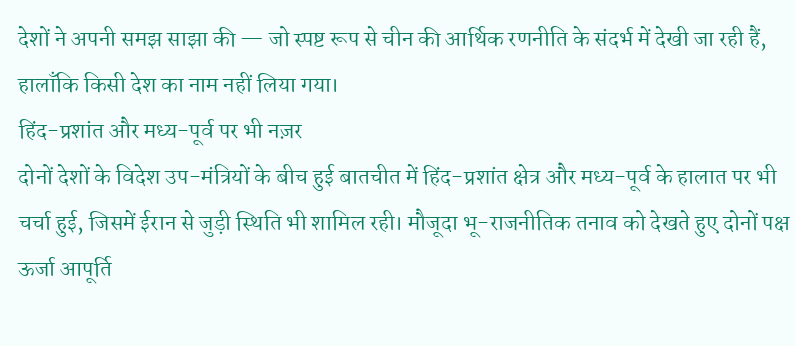देशों ने अपनी समझ साझा की — जो स्पष्ट रूप से चीन की आर्थिक रणनीति के संदर्भ में देखी जा रही हैं, हालाँकि किसी देश का नाम नहीं लिया गया।
हिंद-प्रशांत और मध्य-पूर्व पर भी नज़र
दोनों देशों के विदेश उप-मंत्रियों के बीच हुई बातचीत में हिंद-प्रशांत क्षेत्र और मध्य-पूर्व के हालात पर भी चर्चा हुई, जिसमें ईरान से जुड़ी स्थिति भी शामिल रही। मौजूदा भू-राजनीतिक तनाव को देखते हुए दोनों पक्ष ऊर्जा आपूर्ति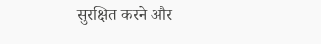सुरक्षित करने और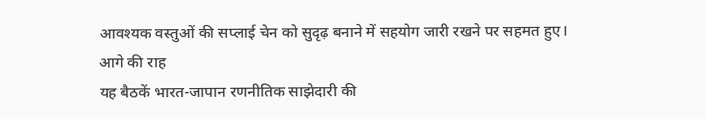आवश्यक वस्तुओं की सप्लाई चेन को सुदृढ़ बनाने में सहयोग जारी रखने पर सहमत हुए।
आगे की राह
यह बैठकें भारत-जापान रणनीतिक साझेदारी की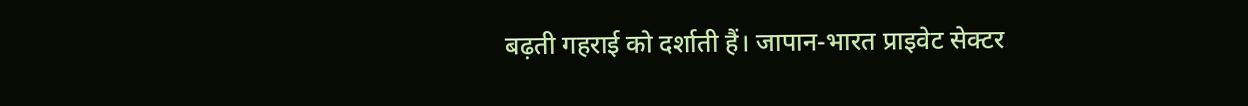बढ़ती गहराई को दर्शाती हैं। जापान-भारत प्राइवेट सेक्टर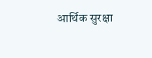आर्थिक सुरक्षा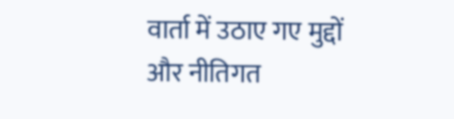वार्ता में उठाए गए मुद्दों और नीतिगत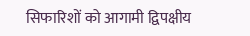सिफारिशों को आगामी द्विपक्षीय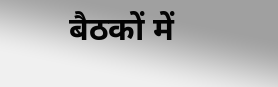बैठकों में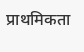प्राथमिकता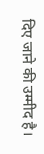दिए जाने की उम्मीद है।